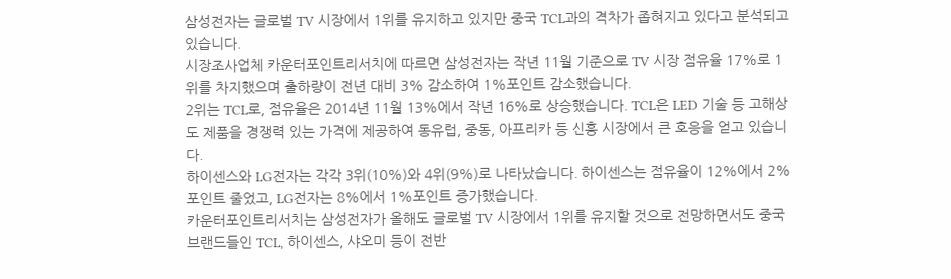삼성전자는 글로벌 TV 시장에서 1위를 유지하고 있지만 중국 TCL과의 격차가 좁혀지고 있다고 분석되고 있습니다.
시장조사업체 카운터포인트리서치에 따르면 삼성전자는 작년 11월 기준으로 TV 시장 점유율 17%로 1위를 차지했으며 출하량이 전년 대비 3% 감소하여 1%포인트 감소했습니다.
2위는 TCL로, 점유율은 2014년 11월 13%에서 작년 16%로 상승했습니다. TCL은 LED 기술 등 고해상도 제품을 경쟁력 있는 가격에 제공하여 동유럽, 중동, 아프리카 등 신흥 시장에서 큰 호응을 얻고 있습니다.
하이센스와 LG전자는 각각 3위(10%)와 4위(9%)로 나타났습니다. 하이센스는 점유율이 12%에서 2%포인트 줄었고, LG전자는 8%에서 1%포인트 증가했습니다.
카운터포인트리서치는 삼성전자가 올해도 글로벌 TV 시장에서 1위를 유지할 것으로 전망하면서도 중국 브랜드들인 TCL, 하이센스, 샤오미 등이 전반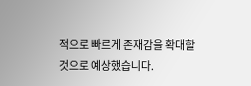적으로 빠르게 존재감을 확대할 것으로 예상했습니다.